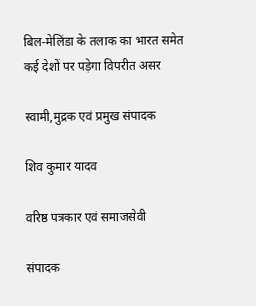बिल-मेलिंडा के तलाक का भारत समेत कई देशों पर पड़ेगा विपरीत असर

स्वामी,मुद्रक एवं प्रमुख संपादक

शिव कुमार यादव

वरिष्ठ पत्रकार एवं समाजसेवी

संपादक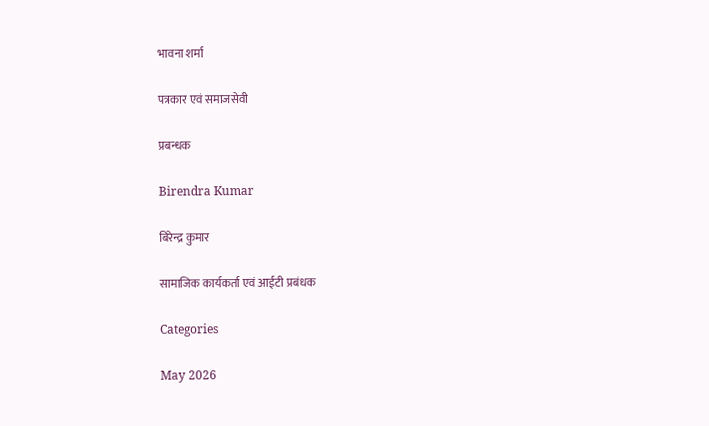भावना शर्मा

पत्रकार एवं समाजसेवी

प्रबन्धक

Birendra Kumar

बिरेन्द्र कुमार

सामाजिक कार्यकर्ता एवं आईटी प्रबंधक

Categories

May 2026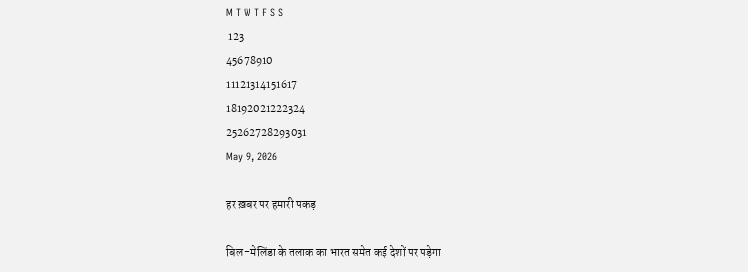M T W T F S S
 123
45678910
11121314151617
18192021222324
25262728293031
May 9, 2026

हर ख़बर पर हमारी पकड़

बिल-मेलिंडा के तलाक का भारत समेत कई देशों पर पड़ेगा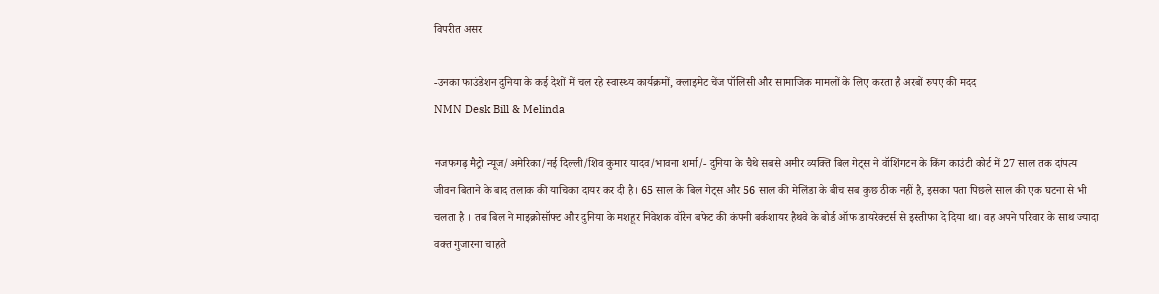विपरीत असर

-उनका फाउंडेशन दुनिया के कई देशों में चल रहे स्वास्थ्य कार्यक्रमों, क्लाइमेट चेंज पॉलिसी और सामाजिक मामलों के लिए करता है अरबों रुपए की मदद
NMN Desk Bill & Melinda

नजफगढ़ मैट्रो न्यूज/अमेरिका/नई दिल्ली/शिव कुमार यादव/भावना शर्मा/- दुनिया के चैथे सबसे अमीर व्यक्ति बिल गेट्स ने वॉशिंगटन के किंग काउंटी कोर्ट में 27 साल तक दांपत्य जीवन बिताने के बाद तलाक की याचिका दायर कर दी है। 65 साल के बिल गेट्स और 56 साल की मेलिंडा के बीच सब कुछ ठीक नहीं है, इसका पता पिछले साल की एक घटना से भी चलता है । तब बिल ने माइक्रोसॉफ्ट और दुनिया के मशहूर निवेशक वॉरेन बफेट की कंपनी बर्कशायर हैथवे के बोर्ड ऑफ डायरेक्टर्स से इस्तीफा दे दिया था। वह अपने परिवार के साथ ज्यादा वक्त गुजारना चाहते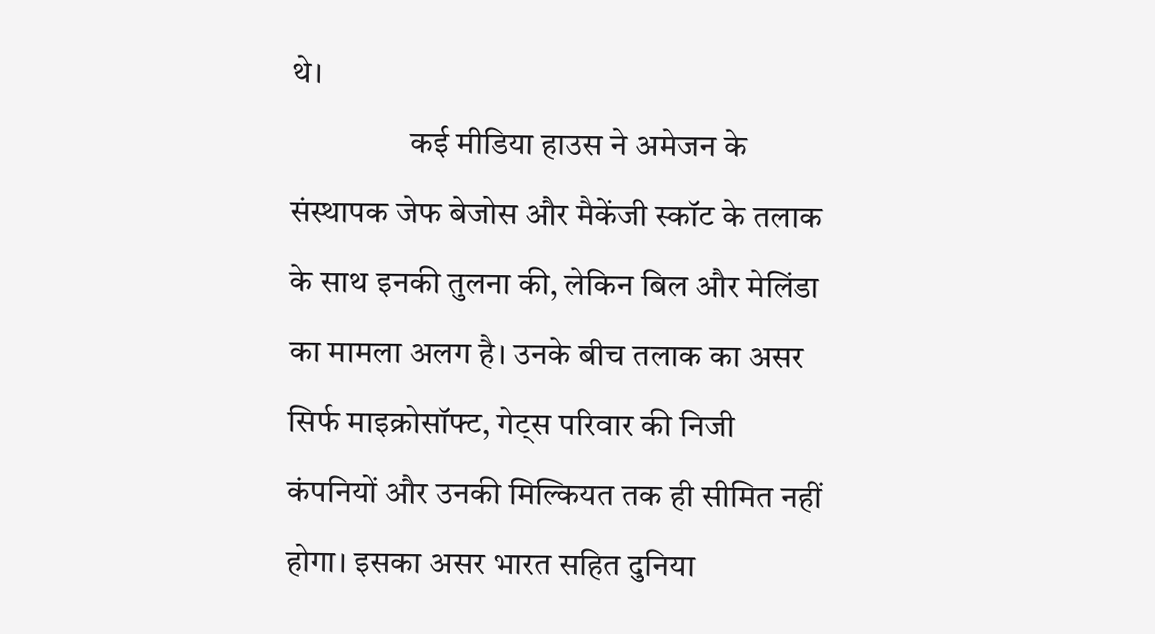थे।
                  कई मीडिया हाउस ने अमेजन के संस्थापक जेफ बेजोस और मैकेंजी स्कॉट के तलाक के साथ इनकी तुलना की, लेकिन बिल और मेलिंडा का मामला अलग है। उनके बीच तलाक का असर सिर्फ माइक्रोसॉफ्ट, गेट्स परिवार की निजी कंपनियों और उनकी मिल्कियत तक ही सीमित नहीं होगा। इसका असर भारत सहित दुनिया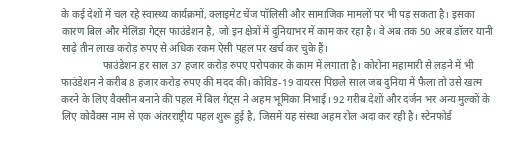के कई देशों में चल रहे स्वास्थ्य कार्यक्रमों, क्लाइमेट चेंज पॉलिसी और सामाजिक मामलों पर भी पड़ सकता है। इसका कारण बिल और मेलिंडा गेट्स फाउंडेशन है, जो इन क्षेत्रों में दुनियाभर में काम कर रहा है। वे अब तक 50 अरब डॉलर यानी साढ़े तीन लाख करोड़ रुपए से अधिक रकम ऐसी पहल पर खर्च कर चुके हैं।
                फाउंडेशन हर साल 37 हजार करोड़ रुपए परोपकार के काम में लगाता है। कोरोना महामारी से लड़ने में भी फाउंडेशन ने करीब 8 हजार करोड़ रुपए की मदद की। कोविड-19 वायरस पिछले साल जब दुनिया में फैला तो उसे खत्म करने के लिए वैक्सीन बनाने की पहल में बिल गेट्स ने अहम भूमिका निभाई। 92 गरीब देशों और दर्जन भर अन्य मुल्कों के लिए कोवैक्स नाम से एक अंतरराष्ट्रीय पहल शुरू हुई है, जिसमें यह संस्था अहम रोल अदा कर रही है। स्टेनफोर्ड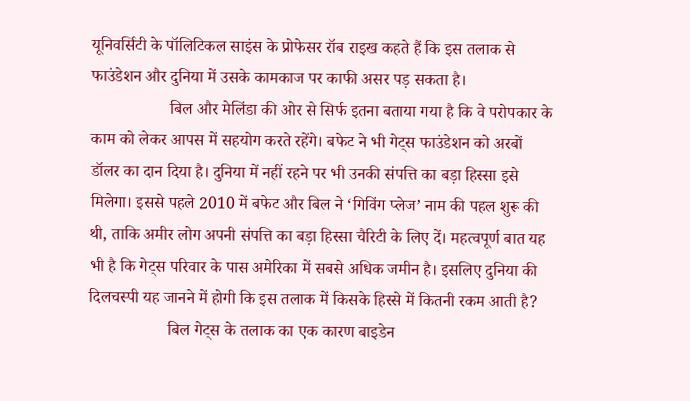यूनिवर्सिटी के पॉलिटिकल साइंस के प्रोफेसर रॉब राइख कहते हैं कि इस तलाक से फाउंडेशन और दुनिया में उसके कामकाज पर काफी असर पड़ सकता है।
                   बिल और मेलिंडा की ओर से सिर्फ इतना बताया गया है कि वे परोपकार के काम को लेकर आपस में सहयोग करते रहेंगे। बफेट ने भी गेट्स फाउंडेशन को अरबों डॉलर का दान दिया है। दुनिया में नहीं रहने पर भी उनकी संपत्ति का बड़ा हिस्सा इसे मिलेगा। इससे पहले 2010 में बफेट और बिल ने ‘गिविंग प्लेज’ नाम की पहल शुरू की थी, ताकि अमीर लोग अपनी संपत्ति का बड़ा हिस्सा चैरिटी के लिए दें। महत्वपूर्ण बात यह भी है कि गेट्स परिवार के पास अमेरिका में सबसे अधिक जमीन है। इसलिए दुनिया की दिलचस्पी यह जानने में होगी कि इस तलाक में किसके हिस्से में कितनी रकम आती है?
                   बिल गेट्स के तलाक का एक कारण बाइडेन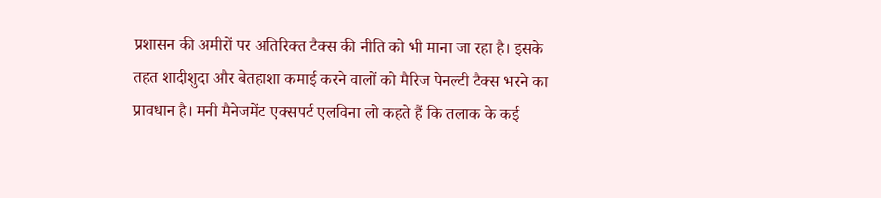प्रशासन की अमीरों पर अतिरिक्त टैक्स की नीति को भी माना जा रहा है। इसके तहत शादीशुदा और बेतहाशा कमाई करने वालों को मैरिज पेनल्टी टैक्स भरने का प्रावधान है। मनी मैनेजमेंट एक्सपर्ट एलविना लो कहते हैं कि तलाक के कई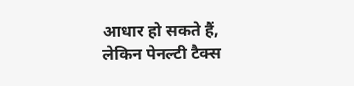आधार हो सकते हैं, लेकिन पेनल्टी टैक्स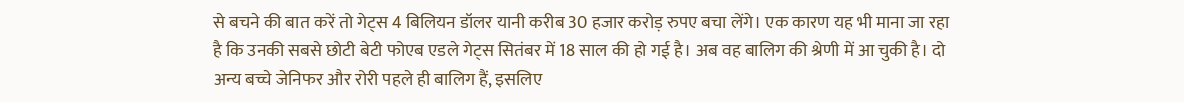से बचने की बात करें तो गेट्स 4 बिलियन डॉलर यानी करीब 30 हजार करोड़ रुपए बचा लेंगे। एक कारण यह भी माना जा रहा है कि उनकी सबसे छोटी बेटी फोएब एडले गेट्स सितंबर में 18 साल की हो गई है। अब वह बालिग की श्रेणी में आ चुकी है। दो अन्य बच्चे जेनिफर और रोरी पहले ही बालिग हैं, इसलिए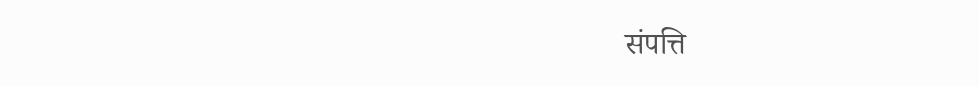संपत्ति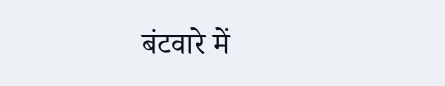बंटवारे में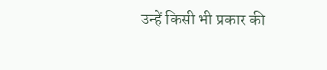उन्हें किसी भी प्रकार की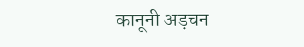कानूनी अड़चन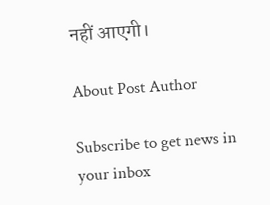नहीं आएगी।

About Post Author

Subscribe to get news in your inbox